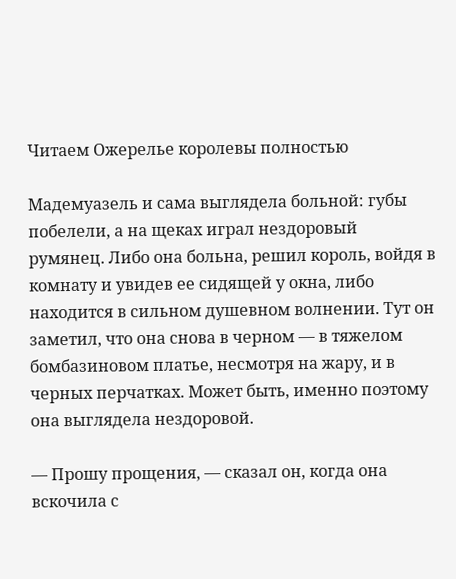Читаем Ожерелье королевы полностью

Мадемуазель и сама выглядела больной: губы побелели, а на щеках играл нездоровый румянец. Либо она больна, решил король, войдя в комнату и увидев ее сидящей у окна, либо находится в сильном душевном волнении. Тут он заметил, что она снова в черном — в тяжелом бомбазиновом платье, несмотря на жару, и в черных перчатках. Может быть, именно поэтому она выглядела нездоровой.

— Прошу прощения, — сказал он, когда она вскочила с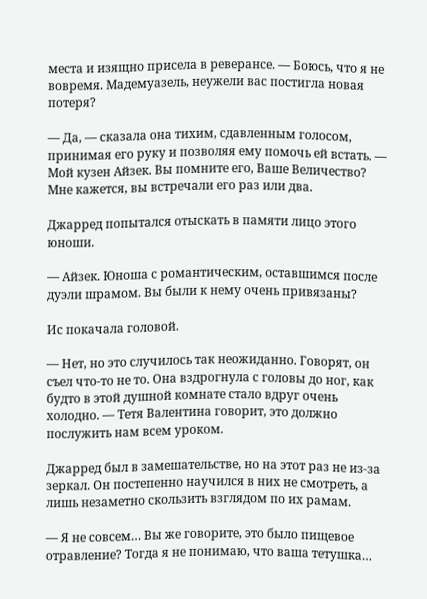места и изящно присела в реверансе. — Боюсь, что я не вовремя. Мадемуазель, неужели вас постигла новая потеря?

— Да, — сказала она тихим, сдавленным голосом, принимая его руку и позволяя ему помочь ей встать. — Мой кузен Айзек. Вы помните его, Ваше Величество? Мне кажется, вы встречали его раз или два.

Джарред попытался отыскать в памяти лицо этого юноши.

— Айзек. Юноша с романтическим, оставшимся после дуэли шрамом. Вы были к нему очень привязаны?

Ис покачала головой.

— Нет, но это случилось так неожиданно. Говорят, он съел что-то не то. Она вздрогнула с головы до ног, как будто в этой душной комнате стало вдруг очень холодно. — Тетя Валентина говорит, это должно послужить нам всем уроком.

Джарред был в замешательстве, но на этот раз не из-за зеркал. Он постепенно научился в них не смотреть, а лишь незаметно скользить взглядом по их рамам.

— Я не совсем… Вы же говорите, это было пищевое отравление? Тогда я не понимаю, что ваша тетушка…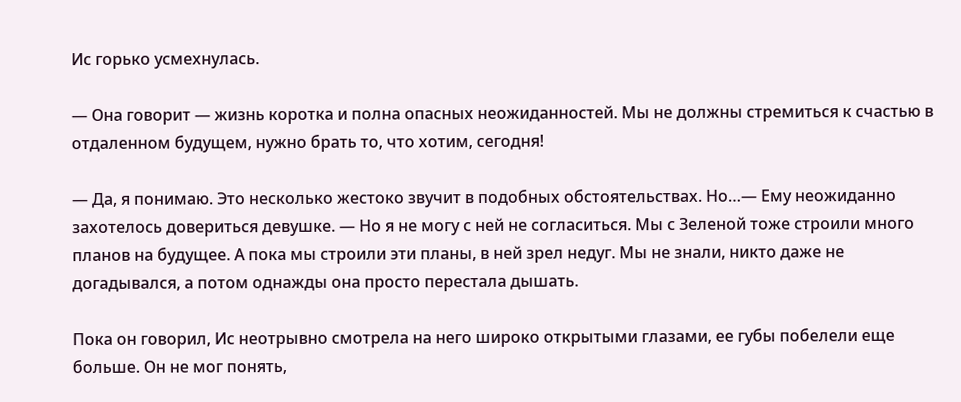Ис горько усмехнулась.

— Она говорит — жизнь коротка и полна опасных неожиданностей. Мы не должны стремиться к счастью в отдаленном будущем, нужно брать то, что хотим, сегодня!

— Да, я понимаю. Это несколько жестоко звучит в подобных обстоятельствах. Но…— Ему неожиданно захотелось довериться девушке. — Но я не могу с ней не согласиться. Мы с Зеленой тоже строили много планов на будущее. А пока мы строили эти планы, в ней зрел недуг. Мы не знали, никто даже не догадывался, а потом однажды она просто перестала дышать.

Пока он говорил, Ис неотрывно смотрела на него широко открытыми глазами, ее губы побелели еще больше. Он не мог понять,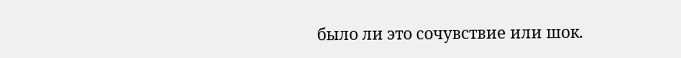было ли это сочувствие или шок.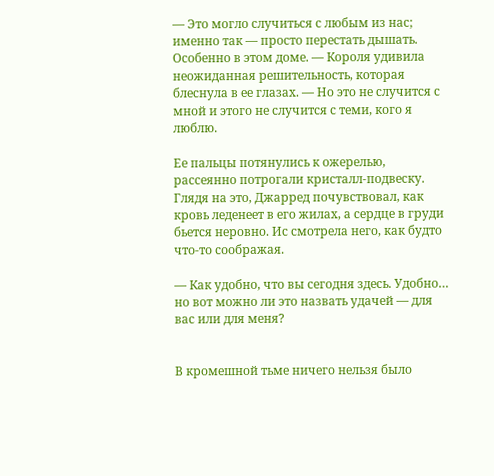— Это могло случиться с любым из нас; именно так — просто перестать дышать. Особенно в этом доме. — Короля удивила неожиданная решительность, которая блеснула в ее глазах. — Но это не случится с мной и этого не случится с теми, кого я люблю.

Ее пальцы потянулись к ожерелью, рассеянно потрогали кристалл-подвеску. Глядя на это, Джарред почувствовал, как кровь леденеет в его жилах, а сердце в груди бьется неровно. Ис смотрела него, как будто что-то соображая.

— Как удобно, что вы сегодня здесь. Удобно… но вот можно ли это назвать удачей — для вас или для меня?


В кромешной тьме ничего нельзя было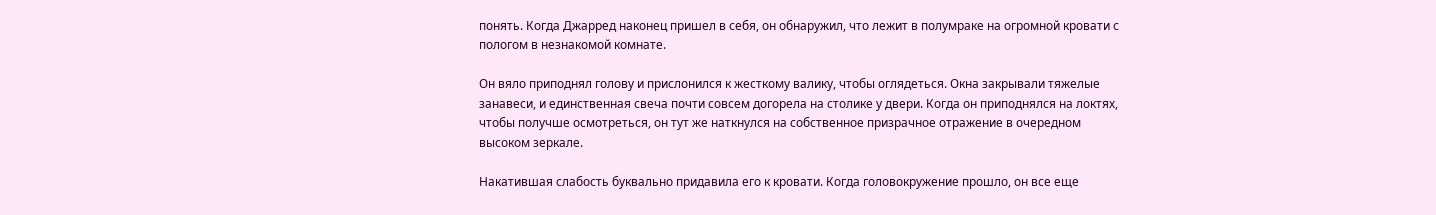понять. Когда Джарред наконец пришел в себя, он обнаружил, что лежит в полумраке на огромной кровати с пологом в незнакомой комнате.

Он вяло приподнял голову и прислонился к жесткому валику, чтобы оглядеться. Окна закрывали тяжелые занавеси, и единственная свеча почти совсем догорела на столике у двери. Когда он приподнялся на локтях, чтобы получше осмотреться, он тут же наткнулся на собственное призрачное отражение в очередном высоком зеркале.

Накатившая слабость буквально придавила его к кровати. Когда головокружение прошло, он все еще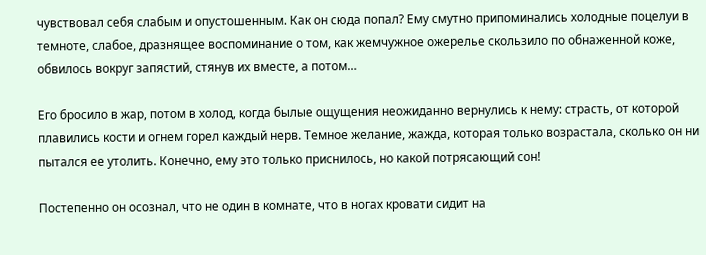чувствовал себя слабым и опустошенным. Как он сюда попал? Ему смутно припоминались холодные поцелуи в темноте, слабое, дразнящее воспоминание о том, как жемчужное ожерелье скользило по обнаженной коже, обвилось вокруг запястий, стянув их вместе, а потом…

Его бросило в жар, потом в холод, когда былые ощущения неожиданно вернулись к нему: страсть, от которой плавились кости и огнем горел каждый нерв. Темное желание, жажда, которая только возрастала, сколько он ни пытался ее утолить. Конечно, ему это только приснилось, но какой потрясающий сон!

Постепенно он осознал, что не один в комнате, что в ногах кровати сидит на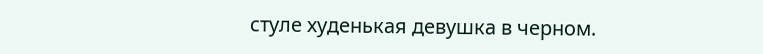стуле худенькая девушка в черном.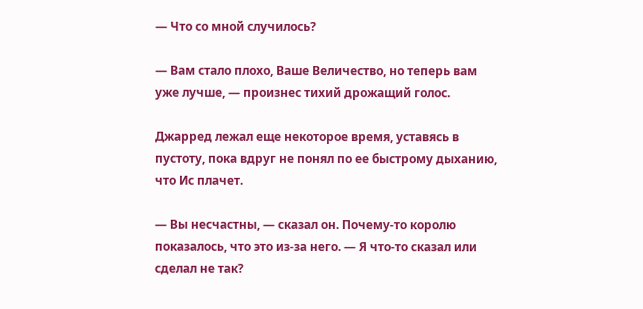— Что со мной случилось?

— Вам стало плохо, Ваше Величество, но теперь вам уже лучше, — произнес тихий дрожащий голос.

Джарред лежал еще некоторое время, уставясь в пустоту, пока вдруг не понял по ее быстрому дыханию, что Ис плачет.

— Вы несчастны, — сказал он. Почему-то королю показалось, что это из-за него. — Я что-то сказал или сделал не так?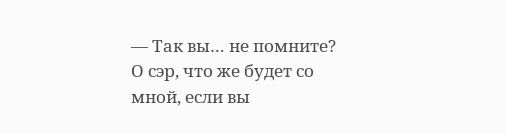— Так вы… не помните? О сэр, что же будет со мной, если вы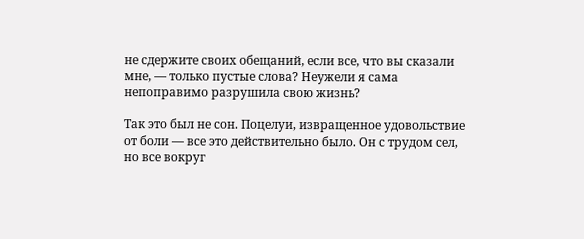не сдержите своих обещаний, если все, что вы сказали мне, — только пустые слова? Неужели я сама непоправимо разрушила свою жизнь?

Так это был не сон. Поцелуи, извращенное удовольствие от боли — все это действительно было. Он с трудом сел, но все вокруг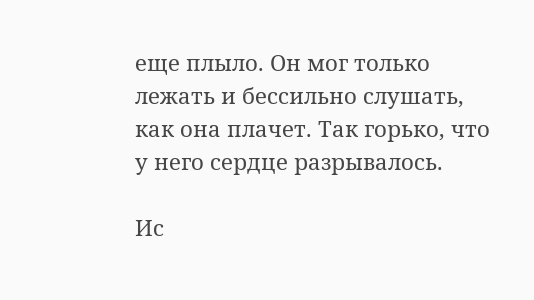еще плыло. Он мог только лежать и бессильно слушать, как она плачет. Так горько, что у него сердце разрывалось.

Ис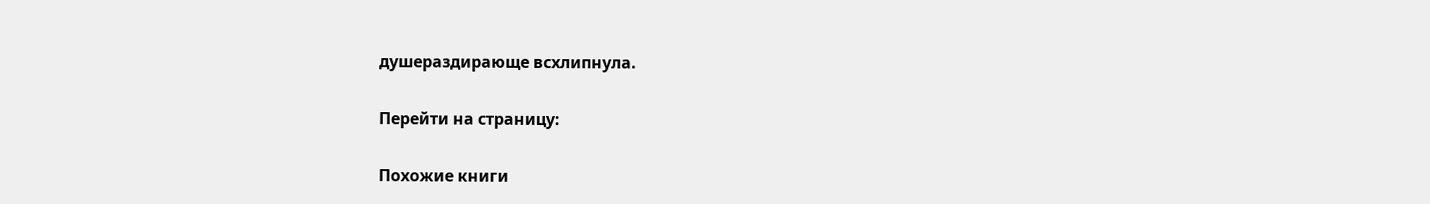душераздирающе всхлипнула.

Перейти на страницу:

Похожие книги